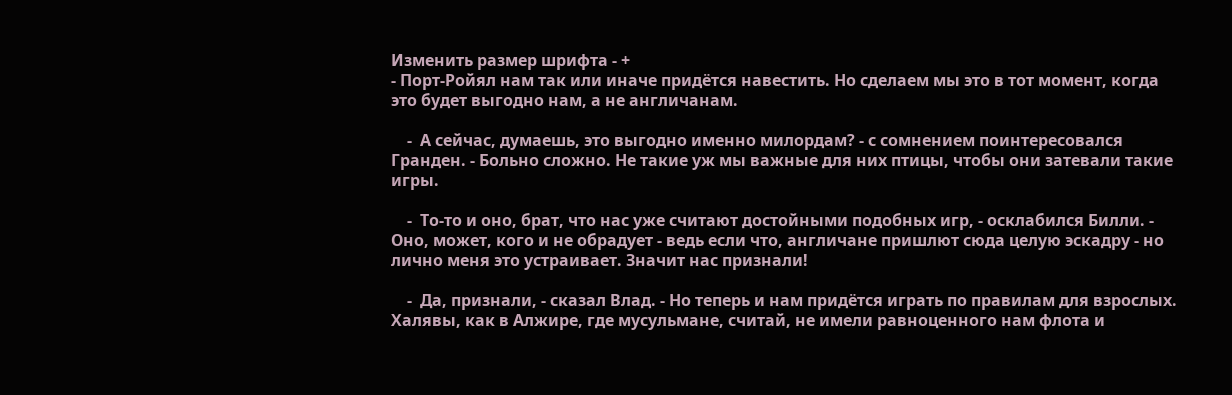Изменить размер шрифта - +
- Порт-Ройял нам так или иначе придётся навестить. Но сделаем мы это в тот момент, когда это будет выгодно нам, а не англичанам.

    -  А сейчас, думаешь, это выгодно именно милордам? - с сомнением поинтересовался Гранден. - Больно сложно. Не такие уж мы важные для них птицы, чтобы они затевали такие игры.

    -  То-то и оно, брат, что нас уже считают достойными подобных игр, - осклабился Билли. - Оно, может, кого и не обрадует - ведь если что, англичане пришлют сюда целую эскадру - но лично меня это устраивает. Значит нас признали!

    -  Да, признали, - сказал Влад. - Но теперь и нам придётся играть по правилам для взрослых. Халявы, как в Алжире, где мусульмане, считай, не имели равноценного нам флота и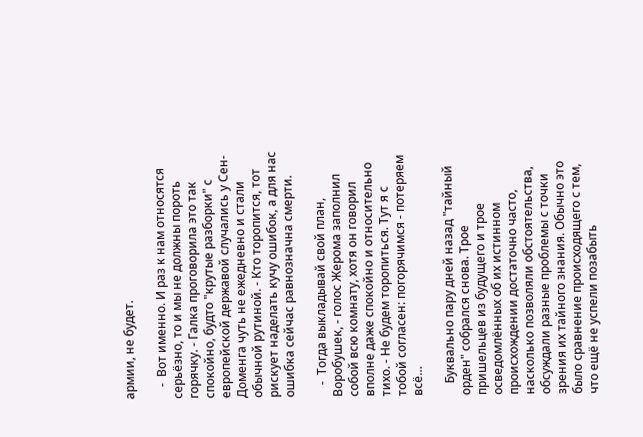армии, не будет.

    -  Вот именно. И раз к нам относятся серьёзно, то и мы не должны пороть горячку. - Галка проговорила это так спокойно, будто "крутые разборки" с европейской державой случались у Сен-Доменга чуть не ежедневно и стали обычной рутиной. - Кто торопится, тот рискует наделать кучу ошибок, а для нас ошибка сейчас равнозначна смерти.

    -  Тогда выкладывай свой план, Воробушек, - голос Жерома заполнил собой всю комнату, хотя он говорил вполне даже спокойно и относительно тихо. - Не будем торопиться. Тут я с тобой согласен: погорячимся - потеряем всё…

    Буквально пару дней назад "тайный орден" собрался снова. Трое пришельцев из будущего и трое осведомлённых об их истинном происхождении достаточно часто, насколько позволяли обстоятельства, обсуждали разные проблемы с точки зрения их тайного знания. Обычно это было сравнение происходящего с тем, что ещё не успели позабыть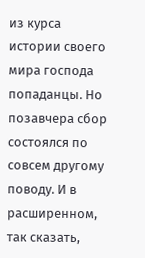из курса истории своего мира господа попаданцы. Но позавчера сбор состоялся по совсем другому поводу. И в расширенном, так сказать,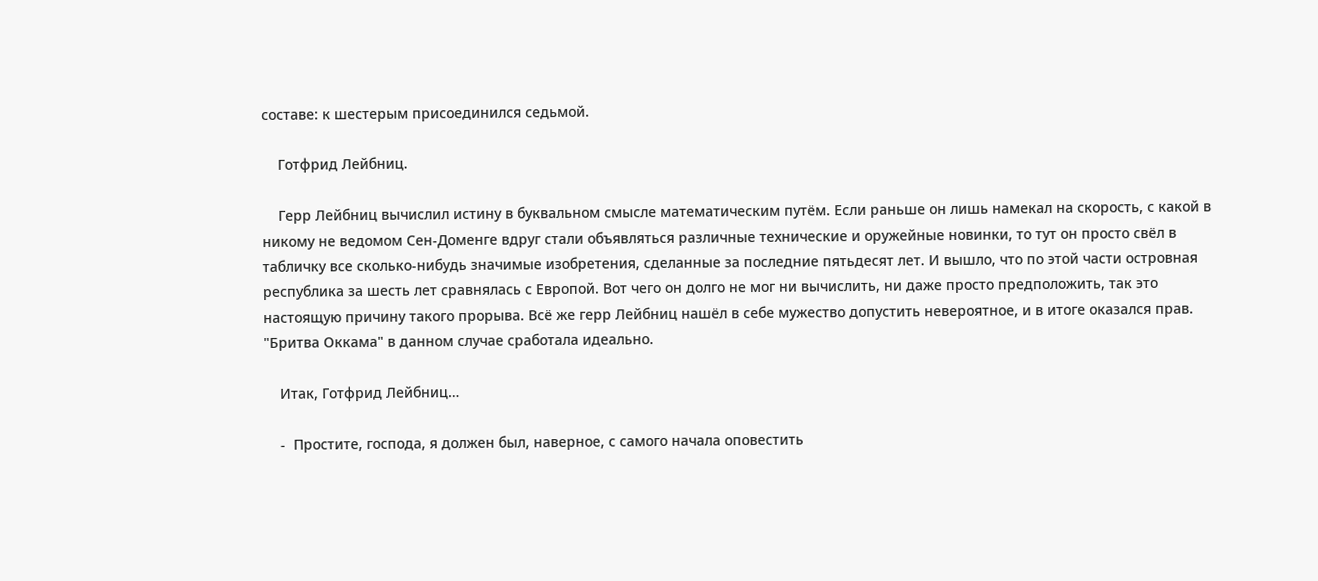составе: к шестерым присоединился седьмой.

    Готфрид Лейбниц.

    Герр Лейбниц вычислил истину в буквальном смысле математическим путём. Если раньше он лишь намекал на скорость, с какой в никому не ведомом Сен-Доменге вдруг стали объявляться различные технические и оружейные новинки, то тут он просто свёл в табличку все сколько-нибудь значимые изобретения, сделанные за последние пятьдесят лет. И вышло, что по этой части островная республика за шесть лет сравнялась с Европой. Вот чего он долго не мог ни вычислить, ни даже просто предположить, так это настоящую причину такого прорыва. Всё же герр Лейбниц нашёл в себе мужество допустить невероятное, и в итоге оказался прав. "Бритва Оккама" в данном случае сработала идеально.

    Итак, Готфрид Лейбниц…

    -  Простите, господа, я должен был, наверное, с самого начала оповестить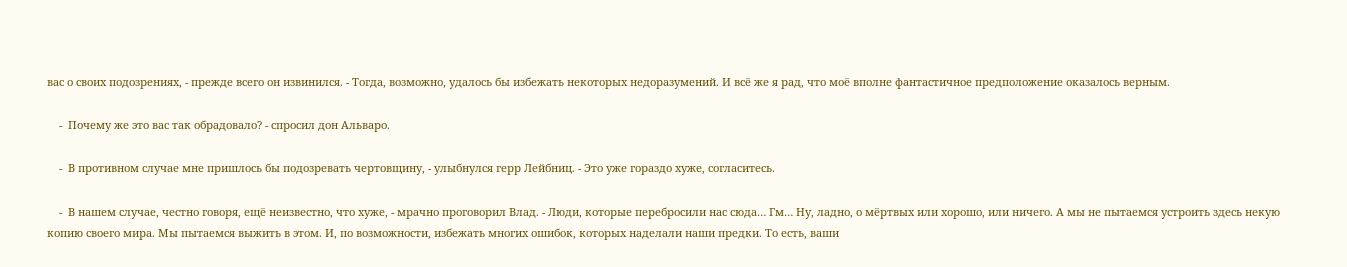вас о своих подозрениях, - прежде всего он извинился. - Тогда, возможно, удалось бы избежать некоторых недоразумений. И всё же я рад, что моё вполне фантастичное предположение оказалось верным.

    -  Почему же это вас так обрадовало? - спросил дон Альваро.

    -  В противном случае мне пришлось бы подозревать чертовщину, - улыбнулся герр Лейбниц. - Это уже гораздо хуже, согласитесь.

    -  В нашем случае, честно говоря, ещё неизвестно, что хуже, - мрачно проговорил Влад. - Люди, которые перебросили нас сюда… Гм… Ну, ладно, о мёртвых или хорошо, или ничего. А мы не пытаемся устроить здесь некую копию своего мира. Мы пытаемся выжить в этом. И, по возможности, избежать многих ошибок, которых наделали наши предки. То есть, ваши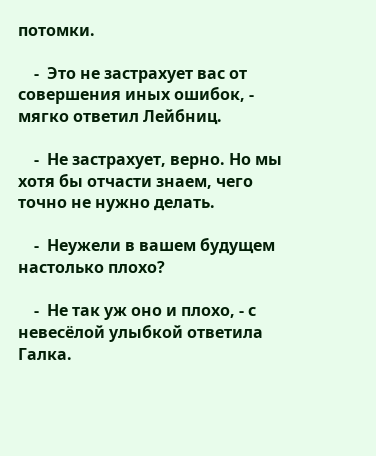потомки.

    -  Это не застрахует вас от совершения иных ошибок, - мягко ответил Лейбниц.

    -  Не застрахует, верно. Но мы хотя бы отчасти знаем, чего точно не нужно делать.

    -  Неужели в вашем будущем настолько плохо?

    -  Не так уж оно и плохо, - с невесёлой улыбкой ответила Галка.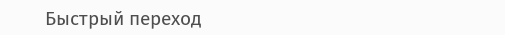Быстрый переход